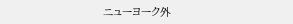ニューヨーク外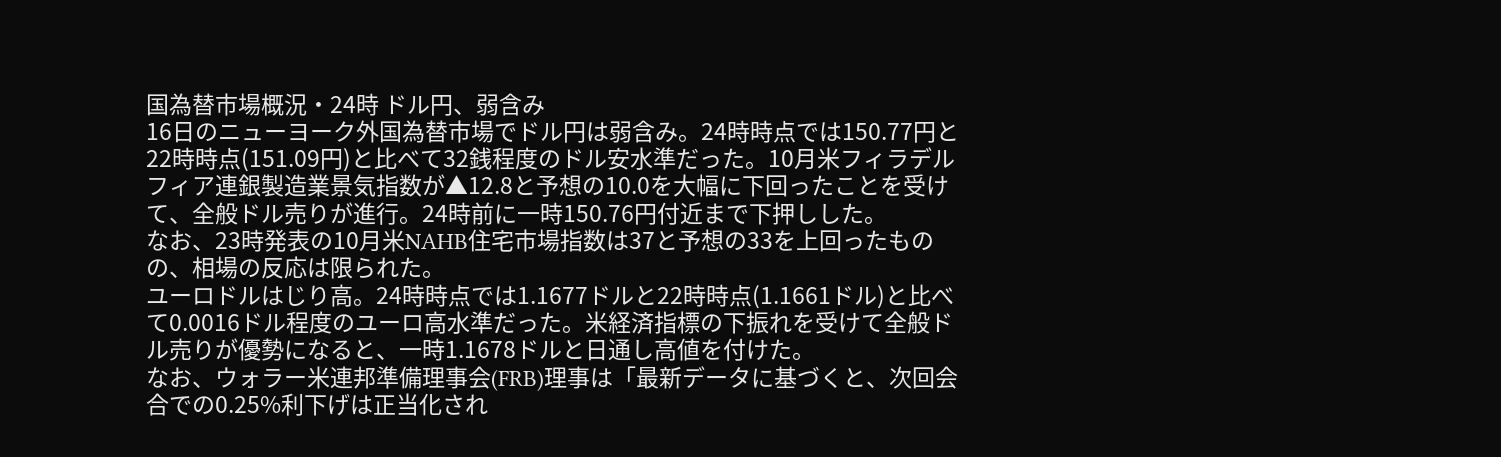国為替市場概況・24時 ドル円、弱含み
16日のニューヨーク外国為替市場でドル円は弱含み。24時時点では150.77円と22時時点(151.09円)と比べて32銭程度のドル安水準だった。10月米フィラデルフィア連銀製造業景気指数が▲12.8と予想の10.0を大幅に下回ったことを受けて、全般ドル売りが進行。24時前に一時150.76円付近まで下押しした。
なお、23時発表の10月米NAHB住宅市場指数は37と予想の33を上回ったものの、相場の反応は限られた。
ユーロドルはじり高。24時時点では1.1677ドルと22時時点(1.1661ドル)と比べて0.0016ドル程度のユーロ高水準だった。米経済指標の下振れを受けて全般ドル売りが優勢になると、一時1.1678ドルと日通し高値を付けた。
なお、ウォラー米連邦準備理事会(FRB)理事は「最新データに基づくと、次回会合での0.25%利下げは正当化され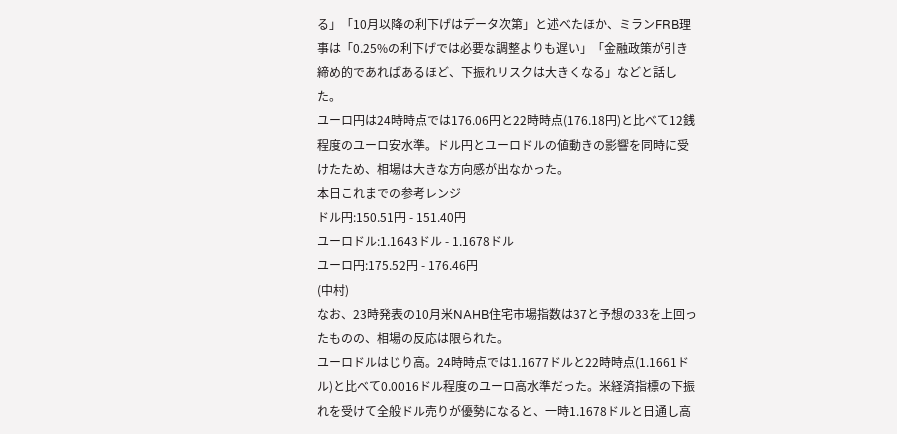る」「10月以降の利下げはデータ次第」と述べたほか、ミランFRB理事は「0.25%の利下げでは必要な調整よりも遅い」「金融政策が引き締め的であればあるほど、下振れリスクは大きくなる」などと話した。
ユーロ円は24時時点では176.06円と22時時点(176.18円)と比べて12銭程度のユーロ安水準。ドル円とユーロドルの値動きの影響を同時に受けたため、相場は大きな方向感が出なかった。
本日これまでの参考レンジ
ドル円:150.51円 - 151.40円
ユーロドル:1.1643ドル - 1.1678ドル
ユーロ円:175.52円 - 176.46円
(中村)
なお、23時発表の10月米NAHB住宅市場指数は37と予想の33を上回ったものの、相場の反応は限られた。
ユーロドルはじり高。24時時点では1.1677ドルと22時時点(1.1661ドル)と比べて0.0016ドル程度のユーロ高水準だった。米経済指標の下振れを受けて全般ドル売りが優勢になると、一時1.1678ドルと日通し高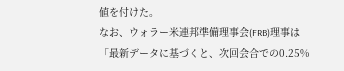値を付けた。
なお、ウォラー米連邦準備理事会(FRB)理事は「最新データに基づくと、次回会合での0.25%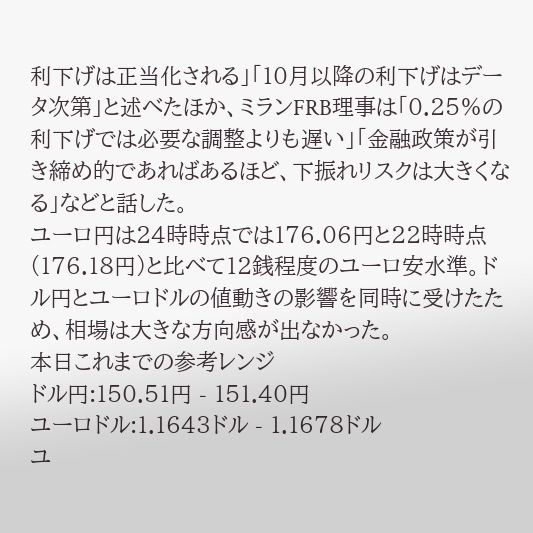利下げは正当化される」「10月以降の利下げはデータ次第」と述べたほか、ミランFRB理事は「0.25%の利下げでは必要な調整よりも遅い」「金融政策が引き締め的であればあるほど、下振れリスクは大きくなる」などと話した。
ユーロ円は24時時点では176.06円と22時時点(176.18円)と比べて12銭程度のユーロ安水準。ドル円とユーロドルの値動きの影響を同時に受けたため、相場は大きな方向感が出なかった。
本日これまでの参考レンジ
ドル円:150.51円 - 151.40円
ユーロドル:1.1643ドル - 1.1678ドル
ユ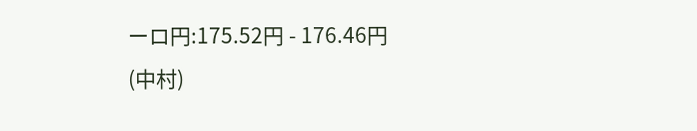ーロ円:175.52円 - 176.46円
(中村)